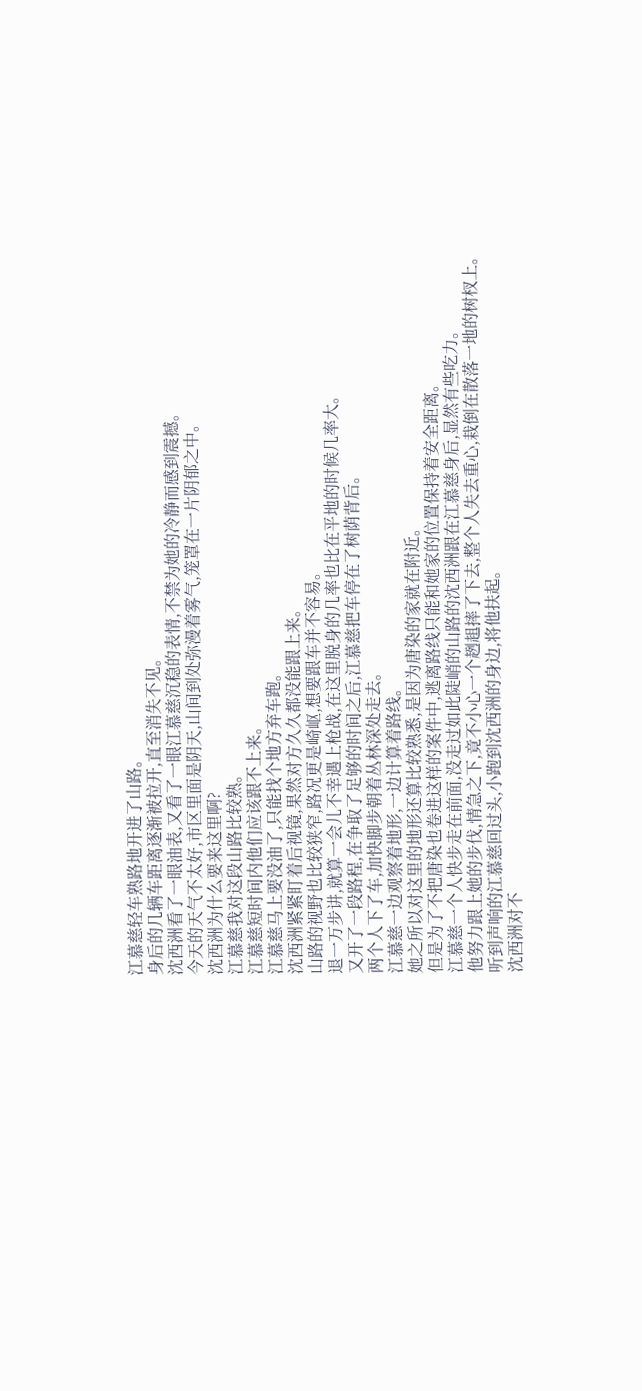江慕慈轻车熟路地开进了山路。
身后的几辆车距离逐渐被拉开,直至消失不见。
沈西洲看了一眼油表,又看了一眼江慕慈沉稳的表情,不禁为她的冷静而感到震撼。
今天的天气不太好,市区里面是阴天,山间到处弥漫着雾气,笼罩在一片阴郁之中。
沈西洲为什么要来这里啊?
江慕慈我对这段山路比较熟。
江慕慈短时间内他们应该跟不上来。
江慕慈马上要没油了,只能找个地方弃车跑。
沈西洲紧紧盯着后视镜,果然对方久久都没能跟上来。
山路的视野也比较狭窄,路况更是崎岖,想要跟车并不容易。
退一万步讲,就算一会儿不幸遇上枪战,在这里脱身的几率也比在平地的时候几率大。
又开了一段路程,在争取了足够的时间之后,江慕慈把车停在了树荫背后。
两个人下了车,加快脚步朝着丛林深处走去。
江慕慈一边观察着地形,一边计算着路线。
她之所以对这里的地形还算比较熟悉,是因为唐染的家就在附近。
但是为了不把唐染也卷进这样的案件中,逃离路线只能和她家的位置保持着安全距离。
江慕慈一个人快步走在前面,没走过如此陡峭的山路的沈西洲跟在江慕慈身后,显然有些吃力。
他努力跟上她的步伐,情急之下,竟不小心一个趔趄摔了下去,整个人失去重心,栽倒在散落一地的树杈上。
听到声响的江慕慈回过头,小跑到沈西洲的身边,将他扶起。
沈西洲对不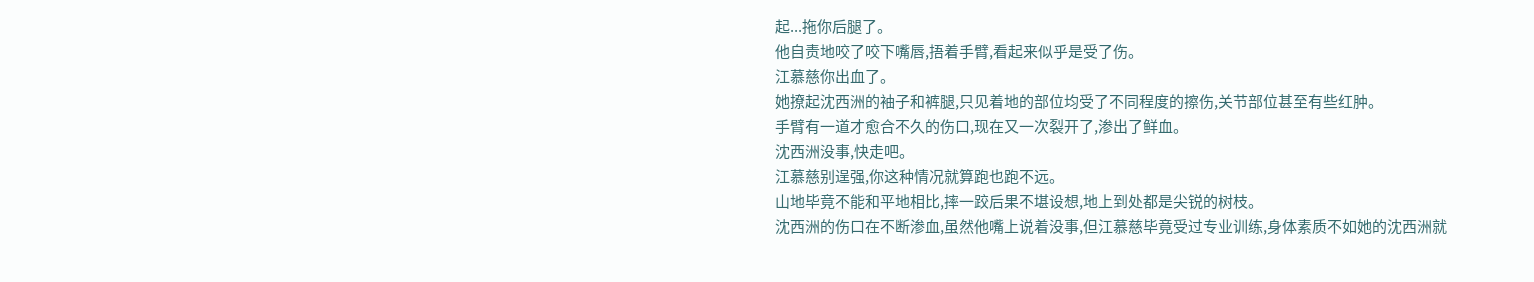起...拖你后腿了。
他自责地咬了咬下嘴唇,捂着手臂,看起来似乎是受了伤。
江慕慈你出血了。
她撩起沈西洲的袖子和裤腿,只见着地的部位均受了不同程度的擦伤,关节部位甚至有些红肿。
手臂有一道才愈合不久的伤口,现在又一次裂开了,渗出了鲜血。
沈西洲没事,快走吧。
江慕慈别逞强,你这种情况就算跑也跑不远。
山地毕竟不能和平地相比,摔一跤后果不堪设想,地上到处都是尖锐的树枝。
沈西洲的伤口在不断渗血,虽然他嘴上说着没事,但江慕慈毕竟受过专业训练,身体素质不如她的沈西洲就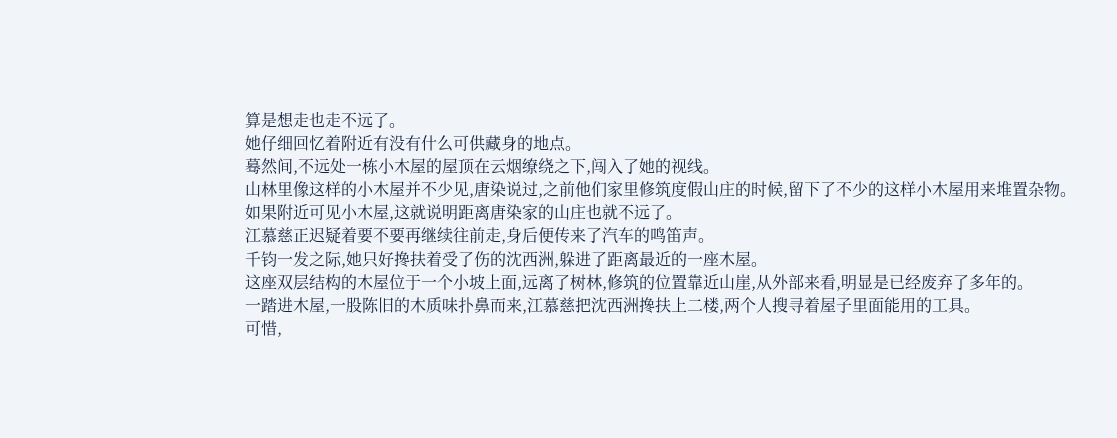算是想走也走不远了。
她仔细回忆着附近有没有什么可供藏身的地点。
蓦然间,不远处一栋小木屋的屋顶在云烟缭绕之下,闯入了她的视线。
山林里像这样的小木屋并不少见,唐染说过,之前他们家里修筑度假山庄的时候,留下了不少的这样小木屋用来堆置杂物。
如果附近可见小木屋,这就说明距离唐染家的山庄也就不远了。
江慕慈正迟疑着要不要再继续往前走,身后便传来了汽车的鸣笛声。
千钧一发之际,她只好搀扶着受了伤的沈西洲,躲进了距离最近的一座木屋。
这座双层结构的木屋位于一个小坡上面,远离了树林,修筑的位置靠近山崖,从外部来看,明显是已经废弃了多年的。
一踏进木屋,一股陈旧的木质味扑鼻而来,江慕慈把沈西洲搀扶上二楼,两个人搜寻着屋子里面能用的工具。
可惜,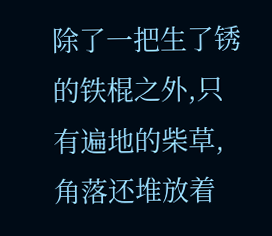除了一把生了锈的铁棍之外,只有遍地的柴草,角落还堆放着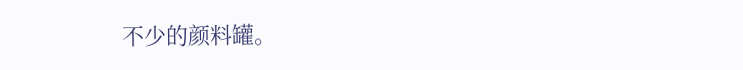不少的颜料罐。